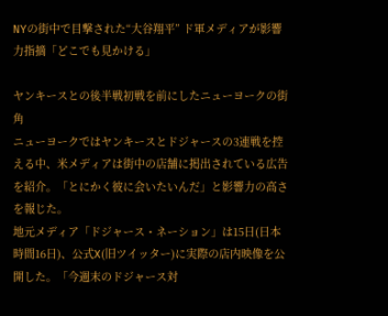NYの街中で目撃された“大谷翔平” ド軍メディアが影響力指摘「どこでも見かける」

ヤンキースとの後半戦初戦を前にしたニューヨークの街角
ニューヨークではヤンキースとドジャースの3連戦を控える中、米メディアは街中の店舗に掲出されている広告を紹介。「とにかく彼に会いたいんだ」と影響力の高さを報じた。
地元メディア「ドジャース・ネーション」は15日(日本時間16日)、公式X(旧ツイッター)に実際の店内映像を公開した。「今週末のドジャース対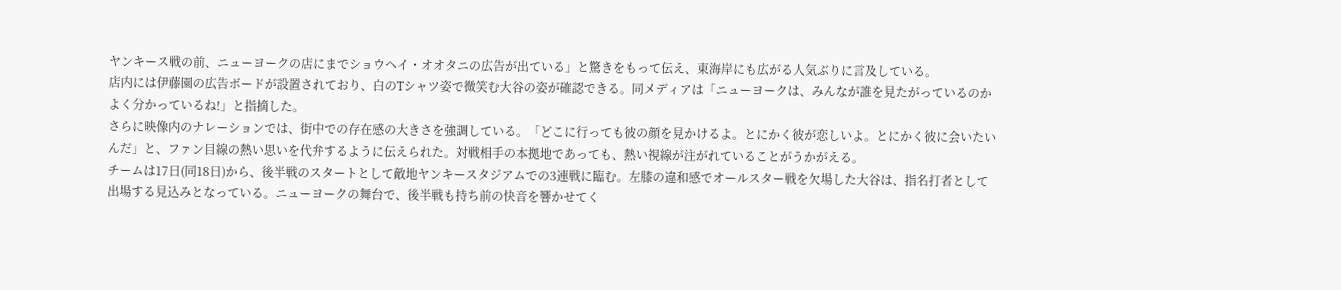ヤンキース戦の前、ニューヨークの店にまでショウヘイ・オオタニの広告が出ている」と驚きをもって伝え、東海岸にも広がる人気ぶりに言及している。
店内には伊藤園の広告ボードが設置されており、白のTシャツ姿で微笑む大谷の姿が確認できる。同メディアは「ニューヨークは、みんなが誰を見たがっているのかよく分かっているね!」と指摘した。
さらに映像内のナレーションでは、街中での存在感の大きさを強調している。「どこに行っても彼の顔を見かけるよ。とにかく彼が恋しいよ。とにかく彼に会いたいんだ」と、ファン目線の熱い思いを代弁するように伝えられた。対戦相手の本拠地であっても、熱い視線が注がれていることがうかがえる。
チームは17日(同18日)から、後半戦のスタートとして敵地ヤンキースタジアムでの3連戦に臨む。左膝の違和感でオールスター戦を欠場した大谷は、指名打者として出場する見込みとなっている。ニューヨークの舞台で、後半戦も持ち前の快音を響かせてく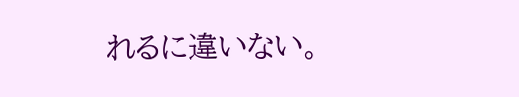れるに違いない。